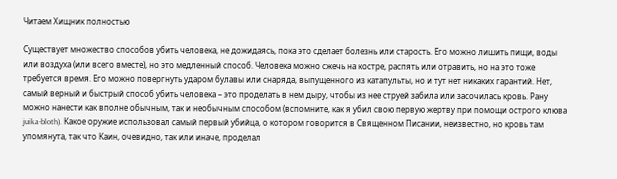Читаем Хищник полностью

Существует множество способов убить человека, не дожидаясь, пока это сделает болезнь или старость. Его можно лишить пищи, воды или воздуха (или всего вместе), но это медленный способ. Человека можно сжечь на костре, распять или отравить, но на это тоже требуется время. Его можно повергнуть ударом булавы или снаряда, выпущенного из катапульты, но и тут нет никаких гарантий. Нет, самый верный и быстрый способ убить человека – это проделать в нем дыру, чтобы из нее струей забила или засочилась кровь. Рану можно нанести как вполне обычным, так и необычным способом (вспомните, как я убил свою первую жертву при помощи острого клюва juika-bloth). Какое оружие использовал самый первый убийца, о котором говорится в Священном Писании, неизвестно, но кровь там упомянута, так что Каин, очевидно, так или иначе, проделал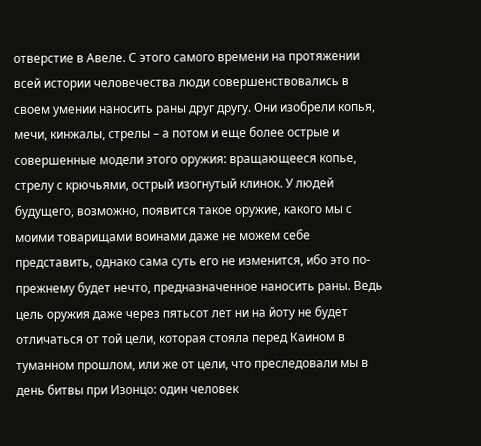отверстие в Авеле. С этого самого времени на протяжении всей истории человечества люди совершенствовались в своем умении наносить раны друг другу. Они изобрели копья, мечи, кинжалы, стрелы – а потом и еще более острые и совершенные модели этого оружия: вращающееся копье, стрелу с крючьями, острый изогнутый клинок. У людей будущего, возможно, появится такое оружие, какого мы с моими товарищами воинами даже не можем себе представить, однако сама суть его не изменится, ибо это по-прежнему будет нечто, предназначенное наносить раны. Ведь цель оружия даже через пятьсот лет ни на йоту не будет отличаться от той цели, которая стояла перед Каином в туманном прошлом, или же от цели, что преследовали мы в день битвы при Изонцо: один человек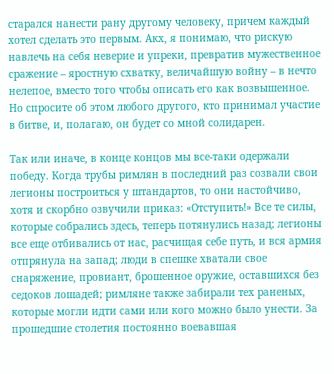старался нанести рану другому человеку, причем каждый хотел сделать это первым. Акх, я понимаю, что рискую навлечь на себя неверие и упреки, превратив мужественное сражение – яростную схватку, величайшую войну – в нечто нелепое, вместо того чтобы описать его как возвышенное. Но спросите об этом любого другого, кто принимал участие в битве, и, полагаю, он будет со мной солидарен.

Так или иначе, в конце концов мы все-таки одержали победу. Когда трубы римлян в последний раз созвали свои легионы построиться у штандартов, то они настойчиво, хотя и скорбно озвучили приказ: «Отступить!» Все те силы, которые собрались здесь, теперь потянулись назад; легионы все еще отбивались от нас, расчищая себе путь, и вся армия отпрянула на запад; люди в спешке хватали свое снаряжение, провиант, брошенное оружие, оставшихся без седоков лошадей; римляне также забирали тех раненых, которые могли идти сами или кого можно было унести. За прошедшие столетия постоянно воевавшая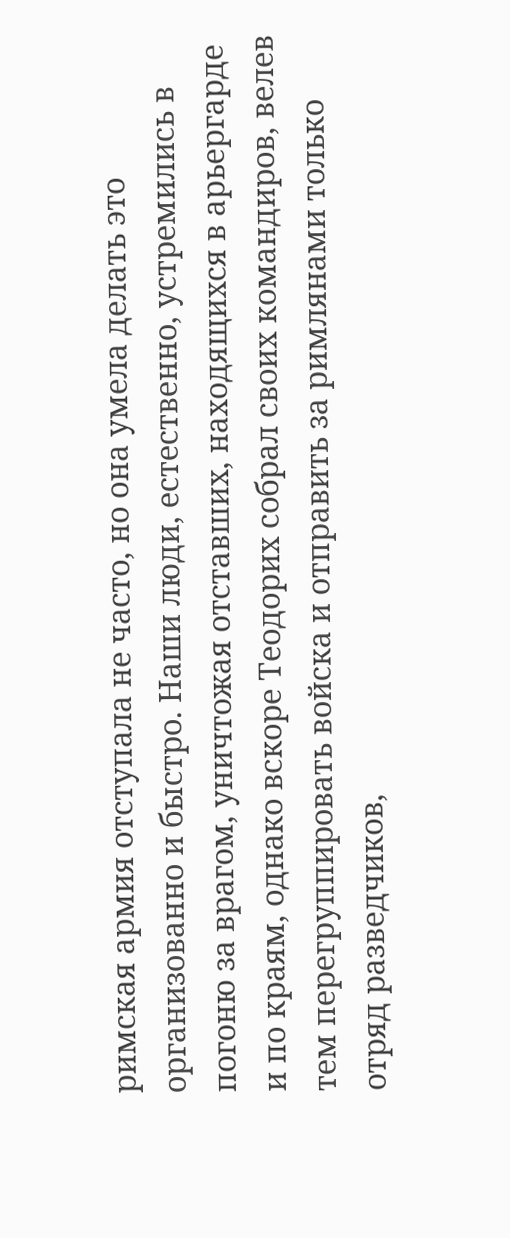римская армия отступала не часто, но она умела делать это организованно и быстро. Наши люди, естественно, устремились в погоню за врагом, уничтожая отставших, находящихся в арьергарде и по краям, однако вскоре Теодорих собрал своих командиров, велев тем перегруппировать войска и отправить за римлянами только отряд разведчиков,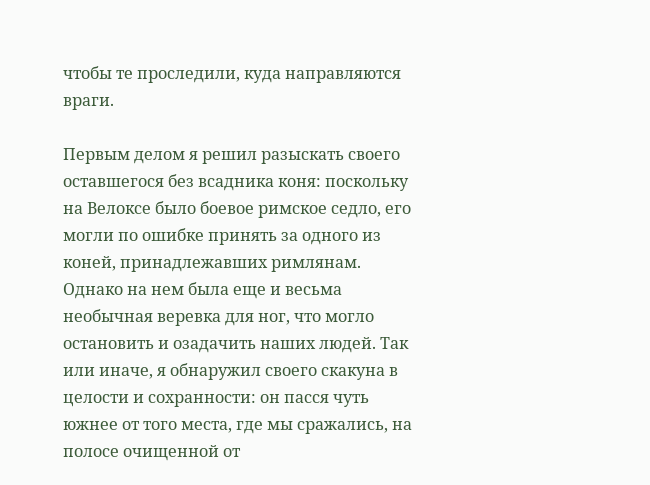чтобы те проследили, куда направляются враги.

Первым делом я решил разыскать своего оставшегося без всадника коня: поскольку на Велоксе было боевое римское седло, его могли по ошибке принять за одного из коней, принадлежавших римлянам. Однако на нем была еще и весьма необычная веревка для ног, что могло остановить и озадачить наших людей. Так или иначе, я обнаружил своего скакуна в целости и сохранности: он пасся чуть южнее от того места, где мы сражались, на полосе очищенной от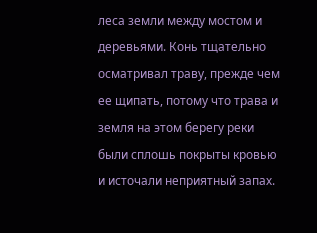леса земли между мостом и деревьями. Конь тщательно осматривал траву, прежде чем ее щипать, потому что трава и земля на этом берегу реки были сплошь покрыты кровью и источали неприятный запах.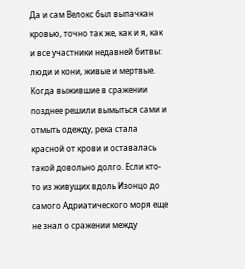Да и сам Велокс был выпачкан кровью, точно так же, как и я, как и все участники недавней битвы: люди и кони, живые и мертвые. Когда выжившие в сражении позднее решили вымыться сами и отмыть одежду, река стала красной от крови и оставалась такой довольно долго. Если кто-то из живущих вдоль Изонцо до самого Адриатического моря еще не знал о сражении между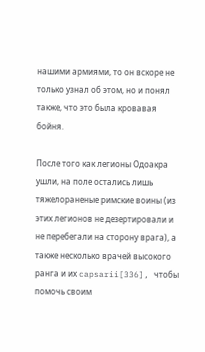нашими армиями, то он вскоре не только узнал об этом, но и понял также, что это была кровавая бойня.

После того как легионы Одоакра ушли, на поле остались лишь тяжелораненые римские воины (из этих легионов не дезертировали и не перебегали на сторону врага), а также несколько врачей высокого ранга и их capsarii[336], чтобы помочь своим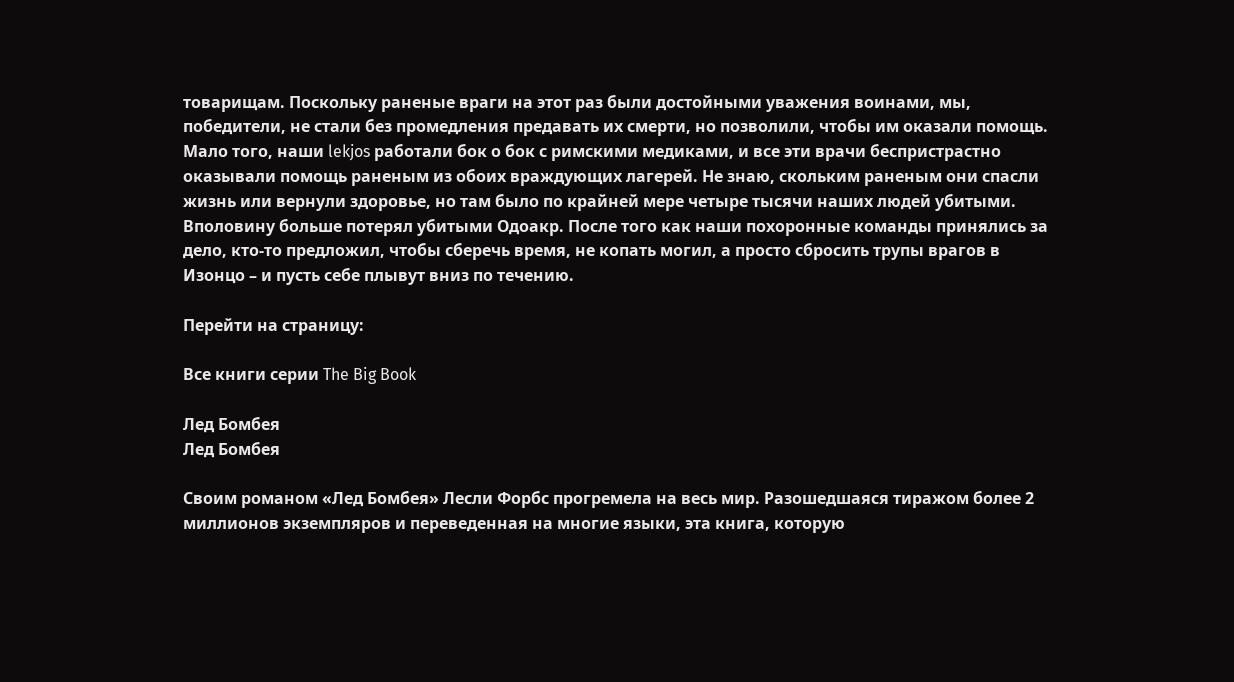товарищам. Поскольку раненые враги на этот раз были достойными уважения воинами, мы, победители, не стали без промедления предавать их смерти, но позволили, чтобы им оказали помощь. Мало того, наши lekjos работали бок о бок с римскими медиками, и все эти врачи беспристрастно оказывали помощь раненым из обоих враждующих лагерей. Не знаю, скольким раненым они спасли жизнь или вернули здоровье, но там было по крайней мере четыре тысячи наших людей убитыми. Вполовину больше потерял убитыми Одоакр. После того как наши похоронные команды принялись за дело, кто-то предложил, чтобы сберечь время, не копать могил, а просто сбросить трупы врагов в Изонцо – и пусть себе плывут вниз по течению.

Перейти на страницу:

Все книги серии The Big Book

Лед Бомбея
Лед Бомбея

Своим романом «Лед Бомбея» Лесли Форбс прогремела на весь мир. Разошедшаяся тиражом более 2 миллионов экземпляров и переведенная на многие языки, эта книга, которую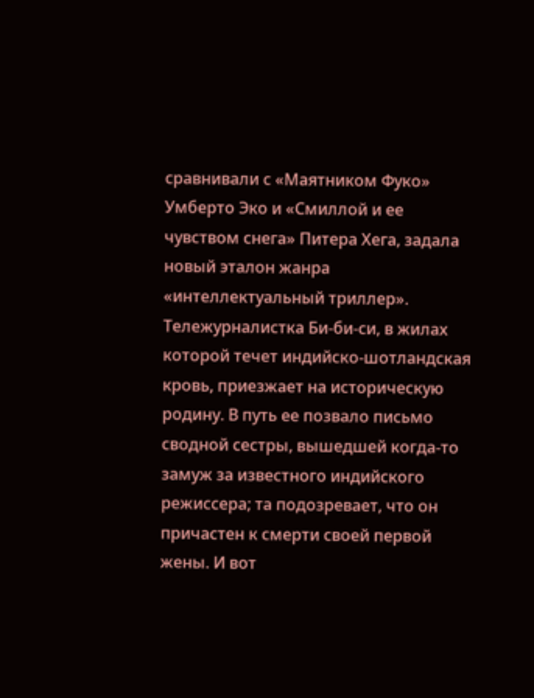сравнивали с «Маятником Фуко» Умберто Эко и «Смиллой и ее чувством снега» Питера Хега, задала новый эталон жанра «интеллектуальный триллер». Тележурналистка Би-би-си, в жилах которой течет индийско-шотландская кровь, приезжает на историческую родину. В путь ее позвало письмо сводной сестры, вышедшей когда-то замуж за известного индийского режиссера; та подозревает, что он причастен к смерти своей первой жены. И вот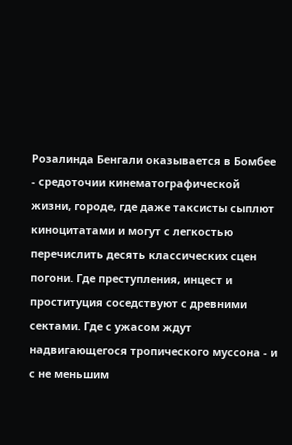Розалинда Бенгали оказывается в Бомбее - средоточии кинематографической жизни, городе, где даже таксисты сыплют киноцитатами и могут с легкостью перечислить десять классических сцен погони. Где преступления, инцест и проституция соседствуют с древними сектами. Где с ужасом ждут надвигающегося тропического муссона - и с не меньшим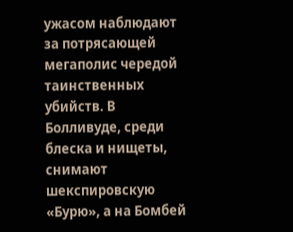ужасом наблюдают за потрясающей мегаполис чередой таинственных убийств. В Болливуде, среди блеска и нищеты, снимают шекспировскую «Бурю», а на Бомбей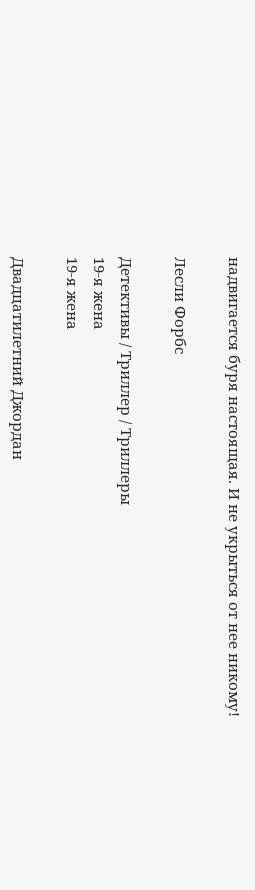надвигается буря настоящая. И не укрыться от нее никому!

Лесли Форбс

Детективы / Триллер / Триллеры
19-я жена
19-я жена

Двадцатилетний Джордан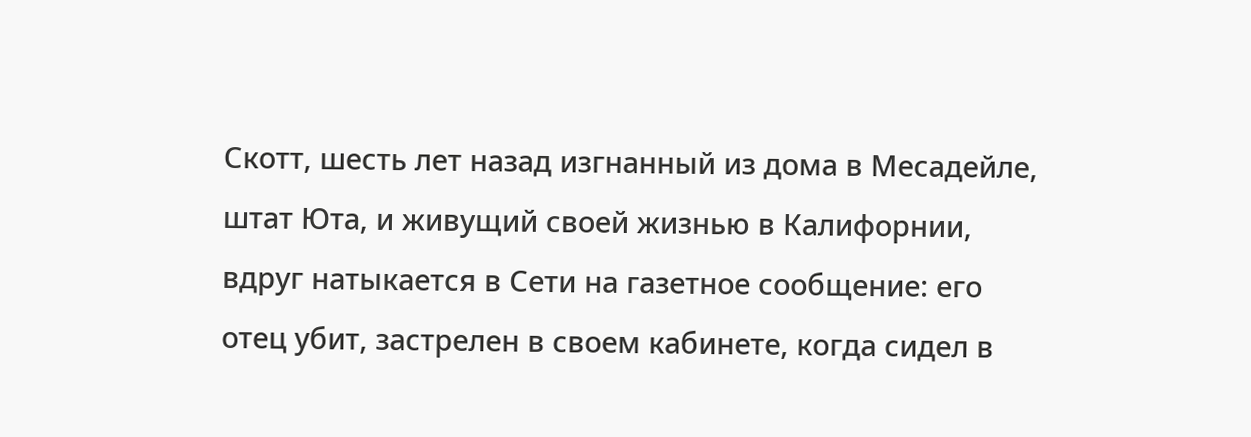Скотт, шесть лет назад изгнанный из дома в Месадейле, штат Юта, и живущий своей жизнью в Калифорнии, вдруг натыкается в Сети на газетное сообщение: его отец убит, застрелен в своем кабинете, когда сидел в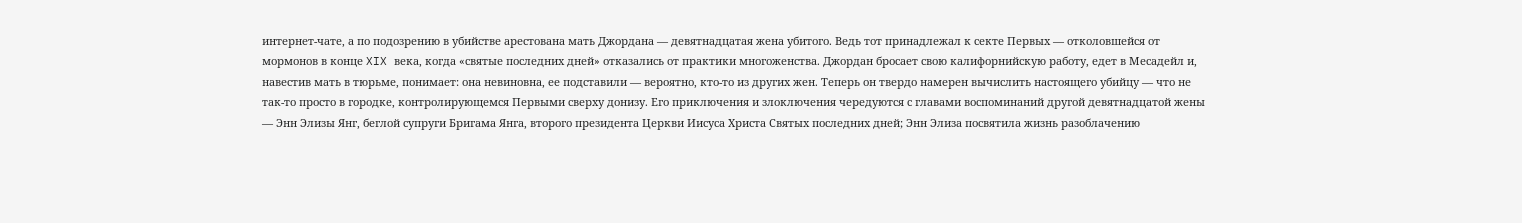интернет-чате, а по подозрению в убийстве арестована мать Джордана — девятнадцатая жена убитого. Ведь тот принадлежал к секте Первых — отколовшейся от мормонов в конце XIX века, когда «святые последних дней» отказались от практики многоженства. Джордан бросает свою калифорнийскую работу, едет в Месадейл и, навестив мать в тюрьме, понимает: она невиновна, ее подставили — вероятно, кто-то из других жен. Теперь он твердо намерен вычислить настоящего убийцу — что не так-то просто в городке, контролирующемся Первыми сверху донизу. Его приключения и злоключения чередуются с главами воспоминаний другой девятнадцатой жены — Энн Элизы Янг, беглой супруги Бригама Янга, второго президента Церкви Иисуса Христа Святых последних дней; Энн Элиза посвятила жизнь разоблачению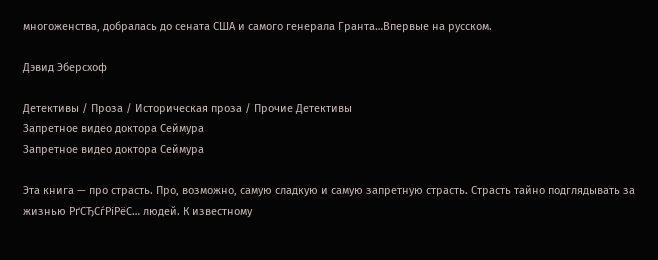многоженства, добралась до сената США и самого генерала Гранта…Впервые на русском.

Дэвид Эберсхоф

Детективы / Проза / Историческая проза / Прочие Детективы
Запретное видео доктора Сеймура
Запретное видео доктора Сеймура

Эта книга — про страсть. Про, возможно, самую сладкую и самую запретную страсть. Страсть тайно подглядывать за жизнью РґСЂСѓРіРёС… людей. К известному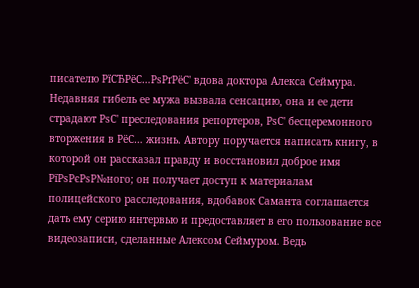писателю РїСЂРёС…РѕРґРёС' вдова доктора Алекса Сеймура. Недавняя гибель ее мужа вызвала сенсацию, она и ее дети страдают РѕС' преследования репортеров, РѕС' бесцеремонного вторжения в РёС… жизнь. Автору поручается написать книгу, в которой он рассказал правду и восстановил доброе имя РїРѕРєРѕР№ного; он получает доступ к материалам полицейского расследования, вдобавок Саманта соглашается дать ему серию интервью и предоставляет в его пользование все видеозаписи, сделанные Алексом Сеймуром. Ведь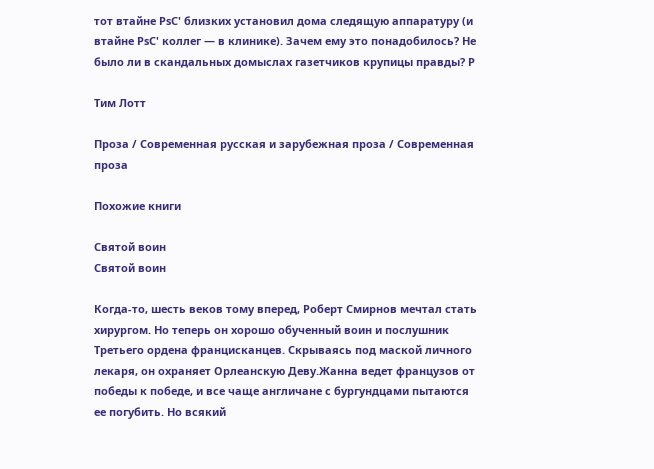тот втайне РѕС' близких установил дома следящую аппаратуру (и втайне РѕС' коллег — в клинике). Зачем ему это понадобилось? Не было ли в скандальных домыслах газетчиков крупицы правды? Р

Тим Лотт

Проза / Современная русская и зарубежная проза / Современная проза

Похожие книги

Святой воин
Святой воин

Когда-то, шесть веков тому вперед, Роберт Смирнов мечтал стать хирургом. Но теперь он хорошо обученный воин и послушник Третьего ордена францисканцев. Скрываясь под маской личного лекаря, он охраняет Орлеанскую Деву.Жанна ведет французов от победы к победе, и все чаще англичане с бургундцами пытаются ее погубить. Но всякий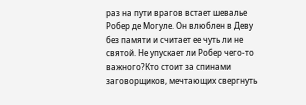раз на пути врагов встает шевалье Робер де Могуле. Он влюблен в Деву без памяти и считает ее чуть ли не святой. Не упускает ли Робер чего-то важного?Кто стоит за спинами заговорщиков, мечтающих свергнуть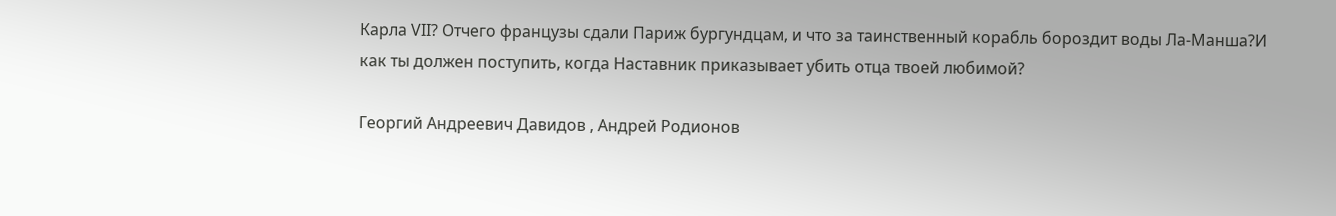Карла VII? Отчего французы сдали Париж бургундцам, и что за таинственный корабль бороздит воды Ла-Манша?И как ты должен поступить, когда Наставник приказывает убить отца твоей любимой?

Георгий Андреевич Давидов , Андрей Родионов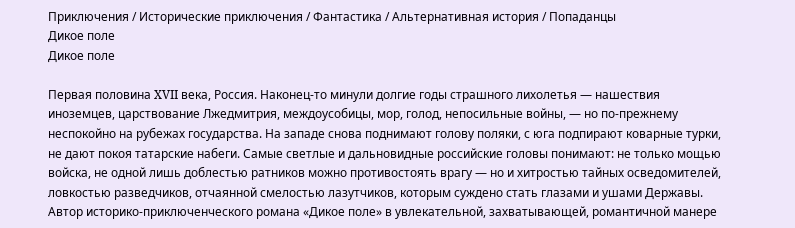Приключения / Исторические приключения / Фантастика / Альтернативная история / Попаданцы
Дикое поле
Дикое поле

Первая половина XVII века, Россия. Наконец-то минули долгие годы страшного лихолетья — нашествия иноземцев, царствование Лжедмитрия, междоусобицы, мор, голод, непосильные войны, — но по-прежнему неспокойно на рубежах государства. На западе снова поднимают голову поляки, с юга подпирают коварные турки, не дают покоя татарские набеги. Самые светлые и дальновидные российские головы понимают: не только мощью войска, не одной лишь доблестью ратников можно противостоять врагу — но и хитростью тайных осведомителей, ловкостью разведчиков, отчаянной смелостью лазутчиков, которым суждено стать глазами и ушами Державы. Автор историко-приключенческого романа «Дикое поле» в увлекательной, захватывающей, романтичной манере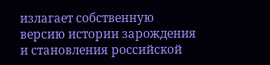излагает собственную версию истории зарождения и становления российской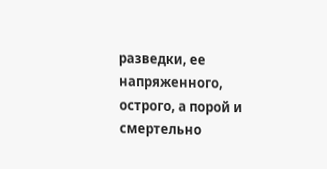разведки, ее напряженного, острого, а порой и смертельно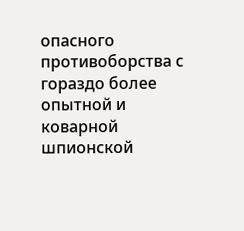опасного противоборства с гораздо более опытной и коварной шпионской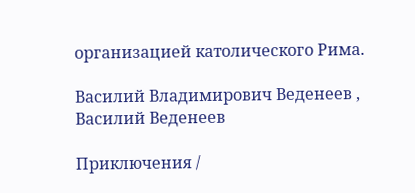организацией католического Рима.

Василий Владимирович Веденеев , Василий Веденеев

Приключения /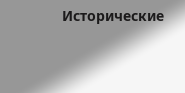Исторические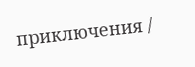приключения /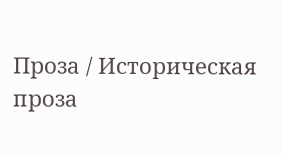Проза / Историческая проза